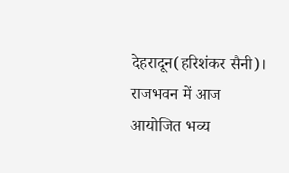देहरादून(हरिशंकर सैनी)। राजभवन में आज आयोजित भव्य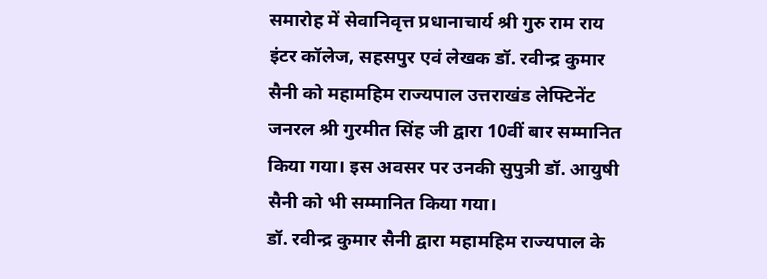समारोह में सेवानिवृत्त प्रधानाचार्य श्री गुरु राम राय इंटर कॉलेज, सहसपुर एवं लेखक डॉ. रवीन्द्र कुमार सैनी को महामहिम राज्यपाल उत्तराखंड लेफ्टिनेंट जनरल श्री गुरमीत सिंह जी द्वारा 10वीं बार सम्मानित किया गया। इस अवसर पर उनकी सुपुत्री डॉ. आयुषी सैनी को भी सम्मानित किया गया।
डॉ. रवीन्द्र कुमार सैनी द्वारा महामहिम राज्यपाल के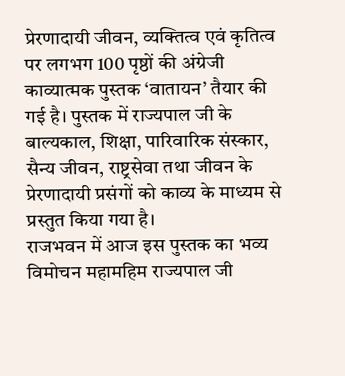प्रेरणादायी जीवन, व्यक्तित्व एवं कृतित्व पर लगभग 100 पृष्ठों की अंग्रेजी काव्यात्मक पुस्तक ‘वातायन’ तैयार की गई है। पुस्तक में राज्यपाल जी के बाल्यकाल, शिक्षा, पारिवारिक संस्कार, सैन्य जीवन, राष्ट्रसेवा तथा जीवन के प्रेरणादायी प्रसंगों को काव्य के माध्यम से प्रस्तुत किया गया है।
राजभवन में आज इस पुस्तक का भव्य विमोचन महामहिम राज्यपाल जी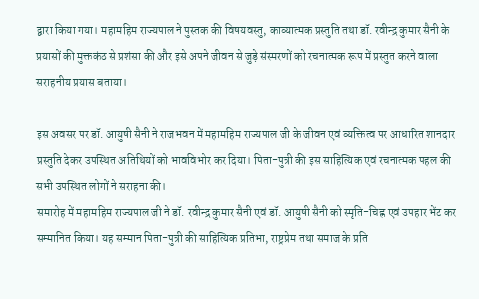द्वारा किया गया। महामहिम राज्यपाल ने पुस्तक की विषयवस्तु, काव्यात्मक प्रस्तुति तथा डॉ. रवीन्द्र कुमार सैनी के प्रयासों की मुक्तकंठ से प्रशंसा की और इसे अपने जीवन से जुड़े संस्मरणों को रचनात्मक रूप में प्रस्तुत करने वाला सराहनीय प्रयास बताया।

इस अवसर पर डॉ. आयुषी सैनी ने राजभवन में महामहिम राज्यपाल जी के जीवन एवं व्यक्तित्व पर आधारित शानदार प्रस्तुति देकर उपस्थित अतिथियों को भावविभोर कर दिया। पिता-पुत्री की इस साहित्यिक एवं रचनात्मक पहल की सभी उपस्थित लोगों ने सराहना की।
समारोह में महामहिम राज्यपाल जी ने डॉ. रवीन्द्र कुमार सैनी एवं डॉ. आयुषी सैनी को स्मृति-चिह्न एवं उपहार भेंट कर सम्मानित किया। यह सम्मान पिता-पुत्री की साहित्यिक प्रतिभा, राष्ट्रप्रेम तथा समाज के प्रति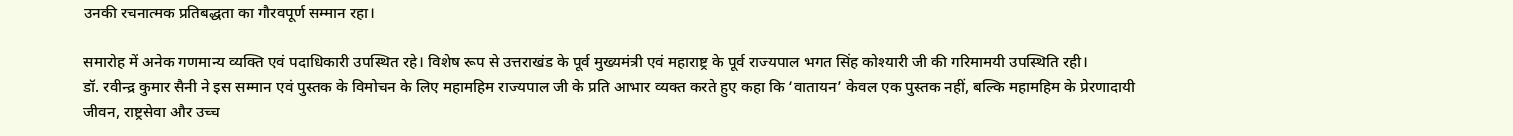उनकी रचनात्मक प्रतिबद्धता का गौरवपूर्ण सम्मान रहा।

समारोह में अनेक गणमान्य व्यक्ति एवं पदाधिकारी उपस्थित रहे। विशेष रूप से उत्तराखंड के पूर्व मुख्यमंत्री एवं महाराष्ट्र के पूर्व राज्यपाल भगत सिंह कोश्यारी जी की गरिमामयी उपस्थिति रही।
डॉ. रवीन्द्र कुमार सैनी ने इस सम्मान एवं पुस्तक के विमोचन के लिए महामहिम राज्यपाल जी के प्रति आभार व्यक्त करते हुए कहा कि ‘वातायन’ केवल एक पुस्तक नहीं, बल्कि महामहिम के प्रेरणादायी जीवन, राष्ट्रसेवा और उच्च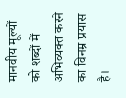मानवीय मूल्यों को शब्दों में अभिव्यक्त करने का विनम्र प्रयास है।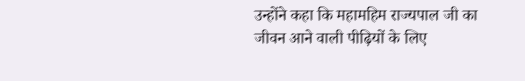उन्होंने कहा कि महामहिम राज्यपाल जी का जीवन आने वाली पीढ़ियों के लिए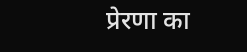प्रेरणा का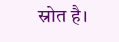स्रोत है।